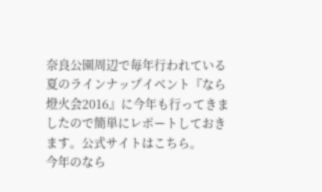奈良公園周辺で毎年行われている夏のラインナップイベント『なら燈火会2016』に今年も行ってきましたので簡単にレポートしておきます。公式サイトはこちら。
今年のなら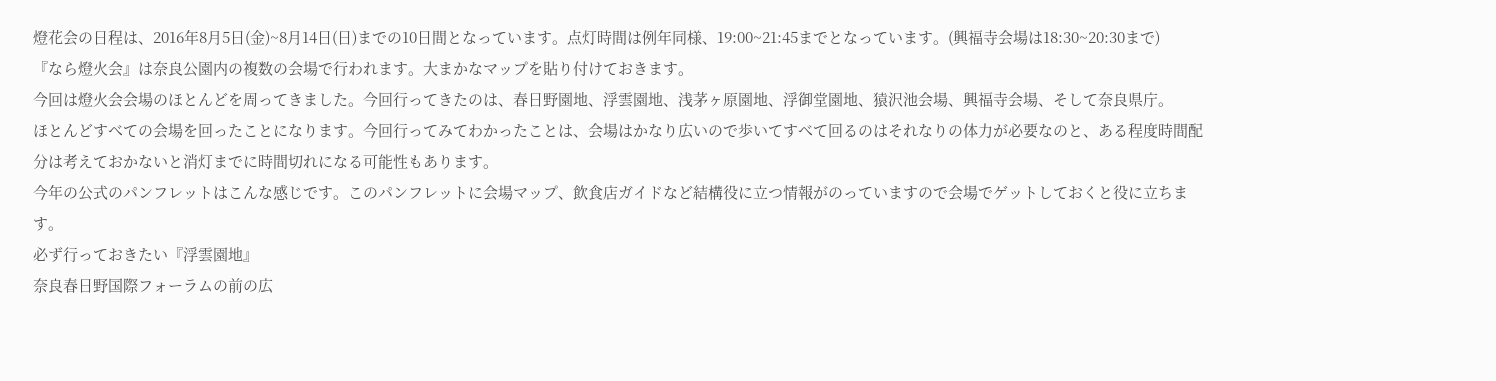燈花会の日程は、2016年8月5日(金)~8月14日(日)までの10日間となっています。点灯時間は例年同様、19:00~21:45までとなっています。(興福寺会場は18:30~20:30まで)
『なら燈火会』は奈良公園内の複数の会場で行われます。大まかなマップを貼り付けておきます。
今回は燈火会会場のほとんどを周ってきました。今回行ってきたのは、春日野園地、浮雲園地、浅茅ヶ原園地、浮御堂園地、猿沢池会場、興福寺会場、そして奈良県庁。
ほとんどすべての会場を回ったことになります。今回行ってみてわかったことは、会場はかなり広いので歩いてすべて回るのはそれなりの体力が必要なのと、ある程度時間配分は考えておかないと消灯までに時間切れになる可能性もあります。
今年の公式のパンフレットはこんな感じです。このパンフレットに会場マップ、飲食店ガイドなど結構役に立つ情報がのっていますので会場でゲットしておくと役に立ちます。
必ず行っておきたい『浮雲園地』
奈良春日野国際フォーラムの前の広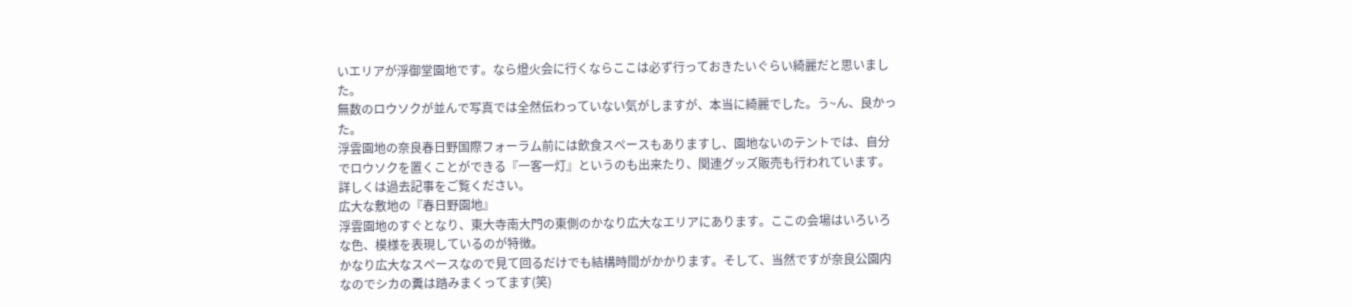いエリアが浮御堂園地です。なら燈火会に行くならここは必ず行っておきたいぐらい綺麗だと思いました。
無数のロウソクが並んで写真では全然伝わっていない気がしますが、本当に綺麗でした。う~ん、良かった。
浮雲園地の奈良春日野国際フォーラム前には飲食スペースもありますし、園地ないのテントでは、自分でロウソクを置くことができる『一客一灯』というのも出来たり、関連グッズ販売も行われています。詳しくは過去記事をご覧ください。
広大な敷地の『春日野園地』
浮雲園地のすぐとなり、東大寺南大門の東側のかなり広大なエリアにあります。ここの会場はいろいろな色、模様を表現しているのが特徴。
かなり広大なスペースなので見て回るだけでも結構時間がかかります。そして、当然ですが奈良公園内なのでシカの糞は踏みまくってます(笑)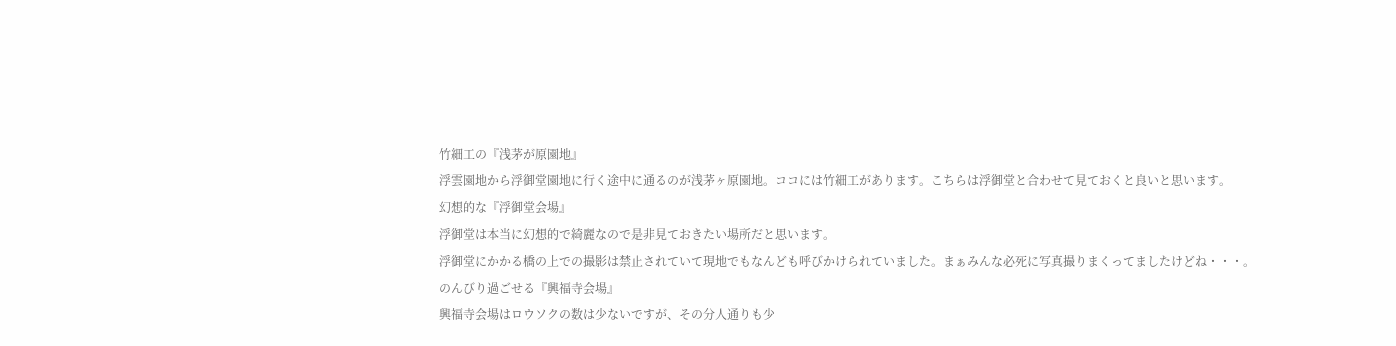竹細工の『浅茅が原園地』
浮雲園地から浮御堂園地に行く途中に通るのが浅茅ヶ原園地。ココには竹細工があります。こちらは浮御堂と合わせて見ておくと良いと思います。
幻想的な『浮御堂会場』
浮御堂は本当に幻想的で綺麗なので是非見ておきたい場所だと思います。
浮御堂にかかる橋の上での撮影は禁止されていて現地でもなんども呼びかけられていました。まぁみんな必死に写真撮りまくってましたけどね・・・。
のんびり過ごせる『興福寺会場』
興福寺会場はロウソクの数は少ないですが、その分人通りも少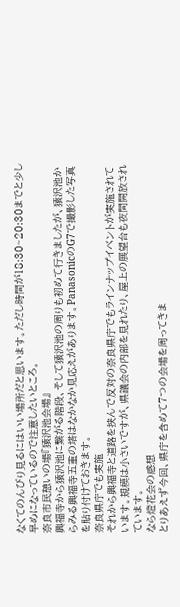なくてのんびり見るにはいい場所だと思います。ただし時間が18:30~20:30までと少し早めになっているので注意したいところ。
奈良市民憩いの場『猿沢池会場』
興福寺から猿沢池に繋がる階段、そして猿沢池の周りも初めて行きましたが、猿沢池からみる興福寺五重の塔はなかなか見応えがあります。PanasonicのG7で撮影した写真を貼り付けておきます。
奈良県庁でも実施
それから興福寺と道路を挟んで反対の奈良県庁でもラインナップイベントが実施されています。規模は小さいですが、県議会の内部を見れたり、屋上の展望台も夜間開放されています。
なら燈花会の感想
とりあえず今回、県庁を含めて7つの会場を周ってきま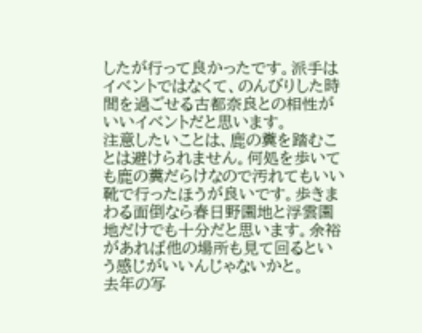したが行って良かったです。派手はイベントではなくて、のんびりした時間を過ごせる古都奈良との相性がいいイベントだと思います。
注意したいことは、鹿の糞を踏むことは避けられません。何処を歩いても鹿の糞だらけなので汚れてもいい靴で行ったほうが良いです。歩きまわる面倒なら春日野園地と浮雲園地だけでも十分だと思います。余裕があれば他の場所も見て回るという感じがいいんじゃないかと。
去年の写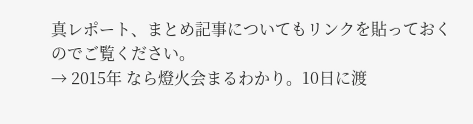真レポート、まとめ記事についてもリンクを貼っておくのでご覧ください。
→ 2015年 なら燈火会まるわかり。10日に渡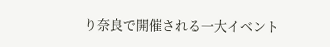り奈良で開催される一大イベント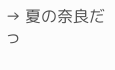→ 夏の奈良だっ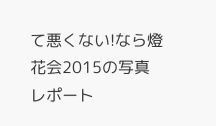て悪くない!なら燈花会2015の写真レポート